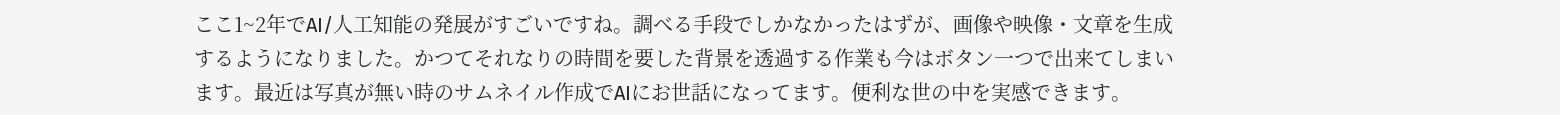ここ1~2年でAI/人工知能の発展がすごいですね。調べる手段でしかなかったはずが、画像や映像・文章を生成するようになりました。かつてそれなりの時間を要した背景を透過する作業も今はボタン一つで出来てしまいます。最近は写真が無い時のサムネイル作成でAIにお世話になってます。便利な世の中を実感できます。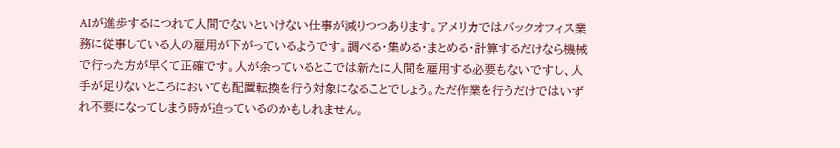AIが進歩するにつれて人間でないといけない仕事が減りつつあります。アメリカではバックオフィス業務に従事している人の雇用が下がっているようです。調べる・集める・まとめる・計算するだけなら機械で行った方が早くて正確です。人が余っているとこでは新たに人間を雇用する必要もないですし、人手が足りないところにおいても配置転換を行う対象になることでしょう。ただ作業を行うだけではいずれ不要になってしまう時が迫っているのかもしれません。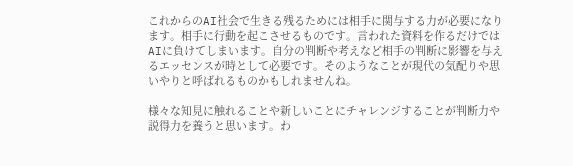これからのAI社会で生きる残るためには相手に関与する力が必要になります。相手に行動を起こさせるものです。言われた資料を作るだけではAIに負けてしまいます。自分の判断や考えなど相手の判断に影響を与えるエッセンスが時として必要です。そのようなことが現代の気配りや思いやりと呼ばれるものかもしれませんね。

様々な知見に触れることや新しいことにチャレンジすることが判断力や説得力を養うと思います。わ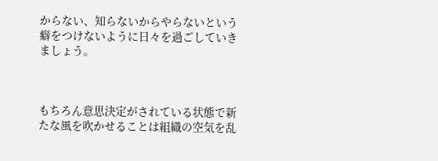からない、知らないからやらないという癖をつけないように日々を過ごしていきましょう。



もちろん意思決定がされている状態で新たな風を吹かせることは組織の空気を乱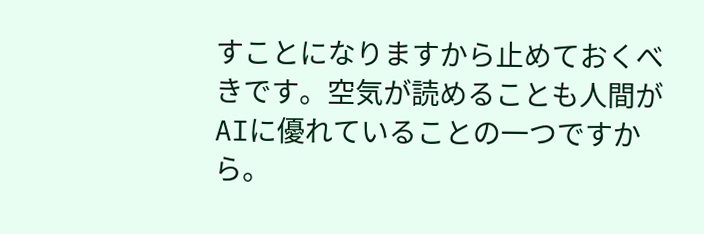すことになりますから止めておくべきです。空気が読めることも人間がAIに優れていることの一つですから。